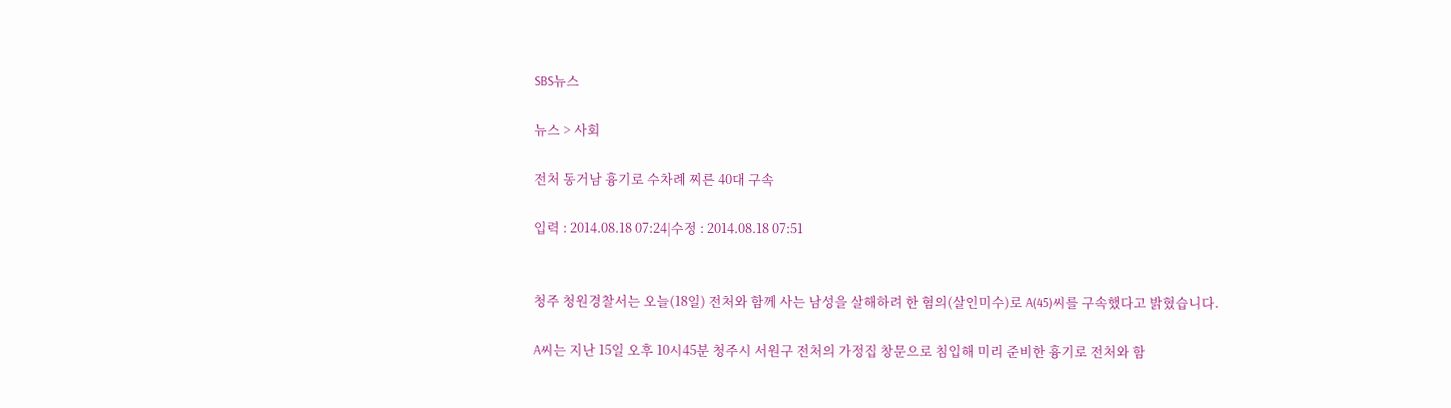SBS뉴스

뉴스 > 사회

전처 동거남 흉기로 수차례 찌른 40대 구속

입력 : 2014.08.18 07:24|수정 : 2014.08.18 07:51


청주 청원경찰서는 오늘(18일) 전처와 함께 사는 남성을 살해하려 한 혐의(살인미수)로 A(45)씨를 구속했다고 밝혔습니다.

A씨는 지난 15일 오후 10시45분 청주시 서원구 전처의 가정집 창문으로 침입해 미리 준비한 흉기로 전처와 함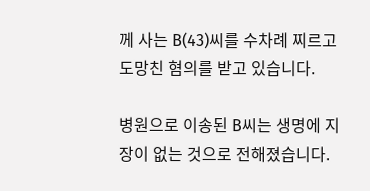께 사는 B(43)씨를 수차례 찌르고 도망친 혐의를 받고 있습니다.

병원으로 이송된 B씨는 생명에 지장이 없는 것으로 전해졌습니다.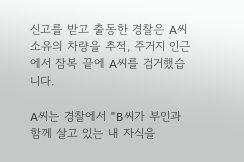신고를 받고 출동한 경찰은 A씨 소유의 차량을 추적, 주거지 인근에서 잠복 끝에 A씨를 검거했습니다.

A씨는 경찰에서 "B씨가 부인과 함께 살고 있는 내 자식을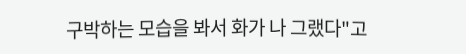구박하는 모습을 봐서 화가 나 그랬다"고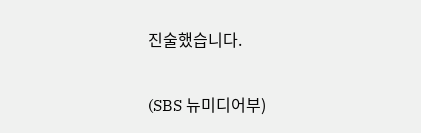진술했습니다.

(SBS 뉴미디어부)